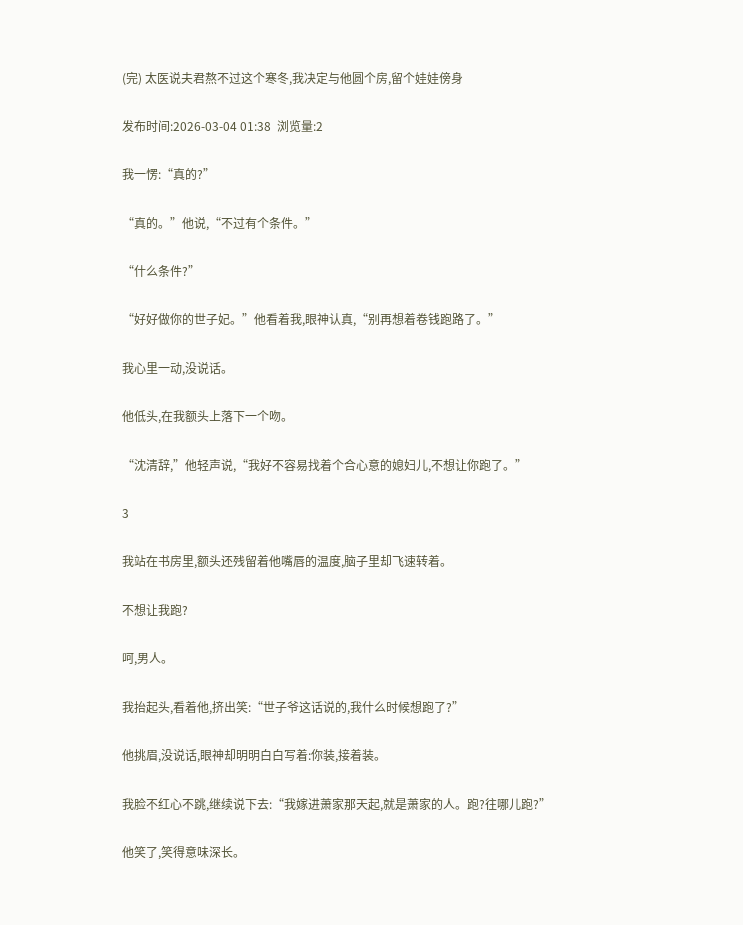(完) 太医说夫君熬不过这个寒冬,我决定与他圆个房,留个娃娃傍身

发布时间:2026-03-04 01:38  浏览量:2

我一愣:“真的?”

“真的。”他说,“不过有个条件。”

“什么条件?”

“好好做你的世子妃。”他看着我,眼神认真,“别再想着卷钱跑路了。”

我心里一动,没说话。

他低头,在我额头上落下一个吻。

“沈清辞,”他轻声说,“我好不容易找着个合心意的媳妇儿,不想让你跑了。”

3

我站在书房里,额头还残留着他嘴唇的温度,脑子里却飞速转着。

不想让我跑?

呵,男人。

我抬起头,看着他,挤出笑:“世子爷这话说的,我什么时候想跑了?”

他挑眉,没说话,眼神却明明白白写着:你装,接着装。

我脸不红心不跳,继续说下去:“我嫁进萧家那天起,就是萧家的人。跑?往哪儿跑?”

他笑了,笑得意味深长。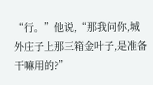“行。”他说,“那我问你,城外庄子上那三箱金叶子,是准备干嘛用的?”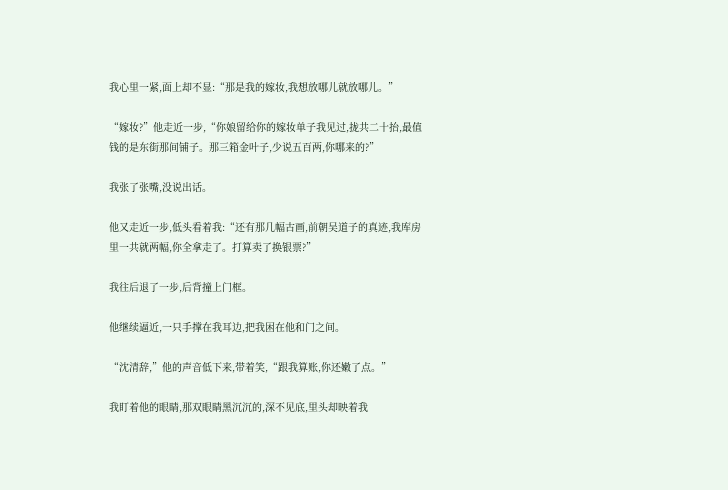我心里一紧,面上却不显:“那是我的嫁妆,我想放哪儿就放哪儿。”

“嫁妆?”他走近一步,“你娘留给你的嫁妆单子我见过,拢共二十抬,最值钱的是东街那间铺子。那三箱金叶子,少说五百两,你哪来的?”

我张了张嘴,没说出话。

他又走近一步,低头看着我:“还有那几幅古画,前朝吴道子的真迹,我库房里一共就两幅,你全拿走了。打算卖了换银票?”

我往后退了一步,后背撞上门框。

他继续逼近,一只手撑在我耳边,把我困在他和门之间。

“沈清辞,”他的声音低下来,带着笑,“跟我算账,你还嫩了点。”

我盯着他的眼睛,那双眼睛黑沉沉的,深不见底,里头却映着我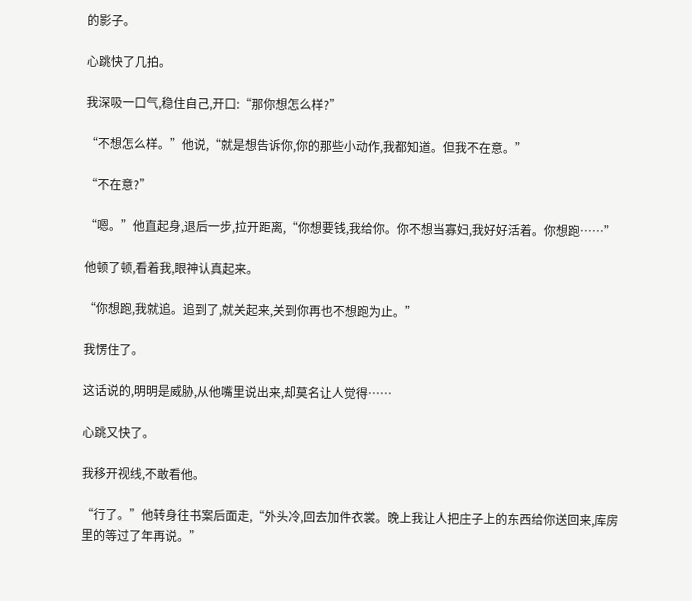的影子。

心跳快了几拍。

我深吸一口气,稳住自己,开口:“那你想怎么样?”

“不想怎么样。”他说,“就是想告诉你,你的那些小动作,我都知道。但我不在意。”

“不在意?”

“嗯。”他直起身,退后一步,拉开距离,“你想要钱,我给你。你不想当寡妇,我好好活着。你想跑……”

他顿了顿,看着我,眼神认真起来。

“你想跑,我就追。追到了,就关起来,关到你再也不想跑为止。”

我愣住了。

这话说的,明明是威胁,从他嘴里说出来,却莫名让人觉得……

心跳又快了。

我移开视线,不敢看他。

“行了。”他转身往书案后面走,“外头冷,回去加件衣裳。晚上我让人把庄子上的东西给你送回来,库房里的等过了年再说。”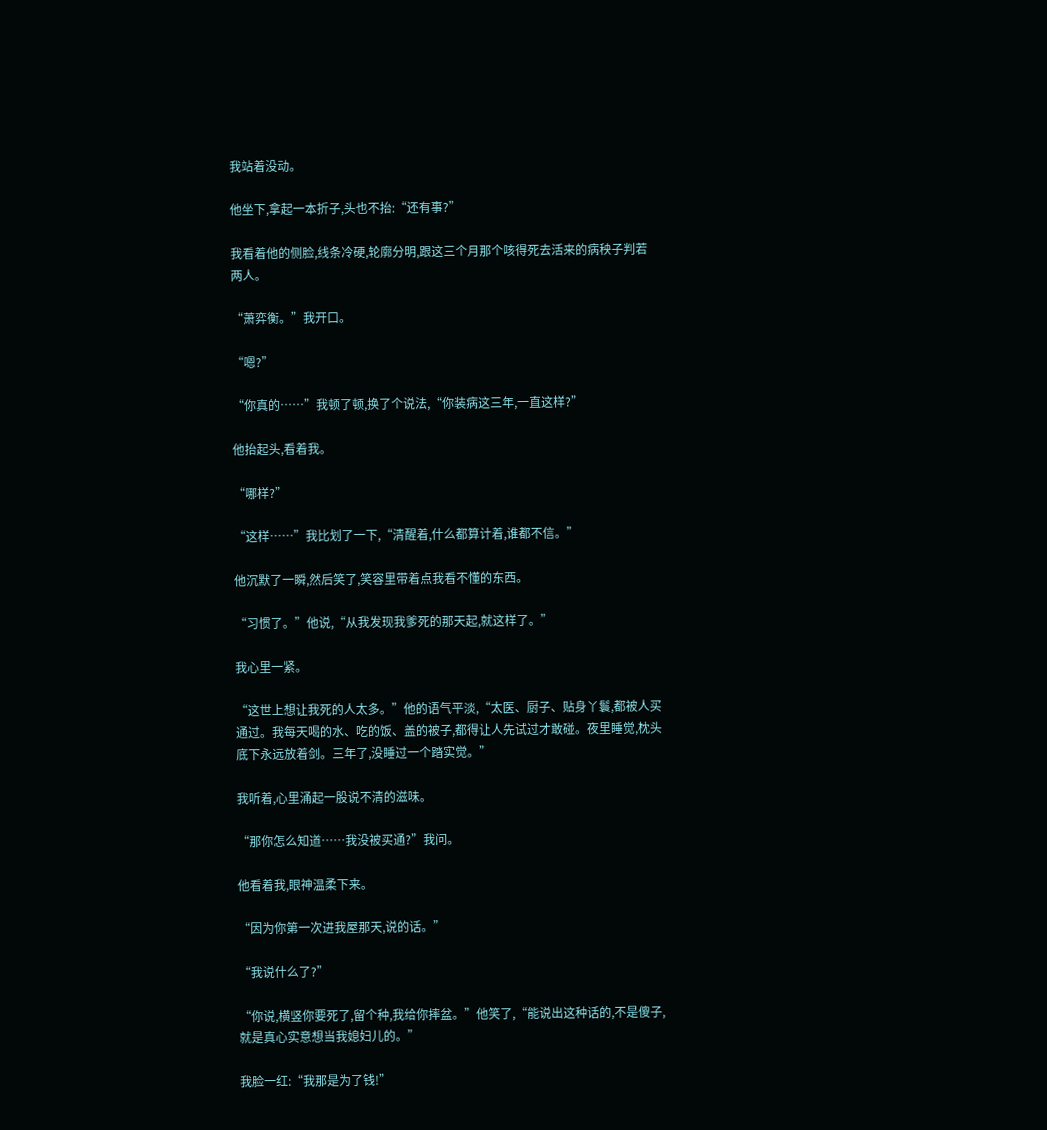我站着没动。

他坐下,拿起一本折子,头也不抬:“还有事?”

我看着他的侧脸,线条冷硬,轮廓分明,跟这三个月那个咳得死去活来的病秧子判若两人。

“萧弈衡。”我开口。

“嗯?”

“你真的……”我顿了顿,换了个说法,“你装病这三年,一直这样?”

他抬起头,看着我。

“哪样?”

“这样……”我比划了一下,“清醒着,什么都算计着,谁都不信。”

他沉默了一瞬,然后笑了,笑容里带着点我看不懂的东西。

“习惯了。”他说,“从我发现我爹死的那天起,就这样了。”

我心里一紧。

“这世上想让我死的人太多。”他的语气平淡,“太医、厨子、贴身丫鬟,都被人买通过。我每天喝的水、吃的饭、盖的被子,都得让人先试过才敢碰。夜里睡觉,枕头底下永远放着剑。三年了,没睡过一个踏实觉。”

我听着,心里涌起一股说不清的滋味。

“那你怎么知道……我没被买通?”我问。

他看着我,眼神温柔下来。

“因为你第一次进我屋那天,说的话。”

“我说什么了?”

“你说,横竖你要死了,留个种,我给你摔盆。”他笑了,“能说出这种话的,不是傻子,就是真心实意想当我媳妇儿的。”

我脸一红:“我那是为了钱!”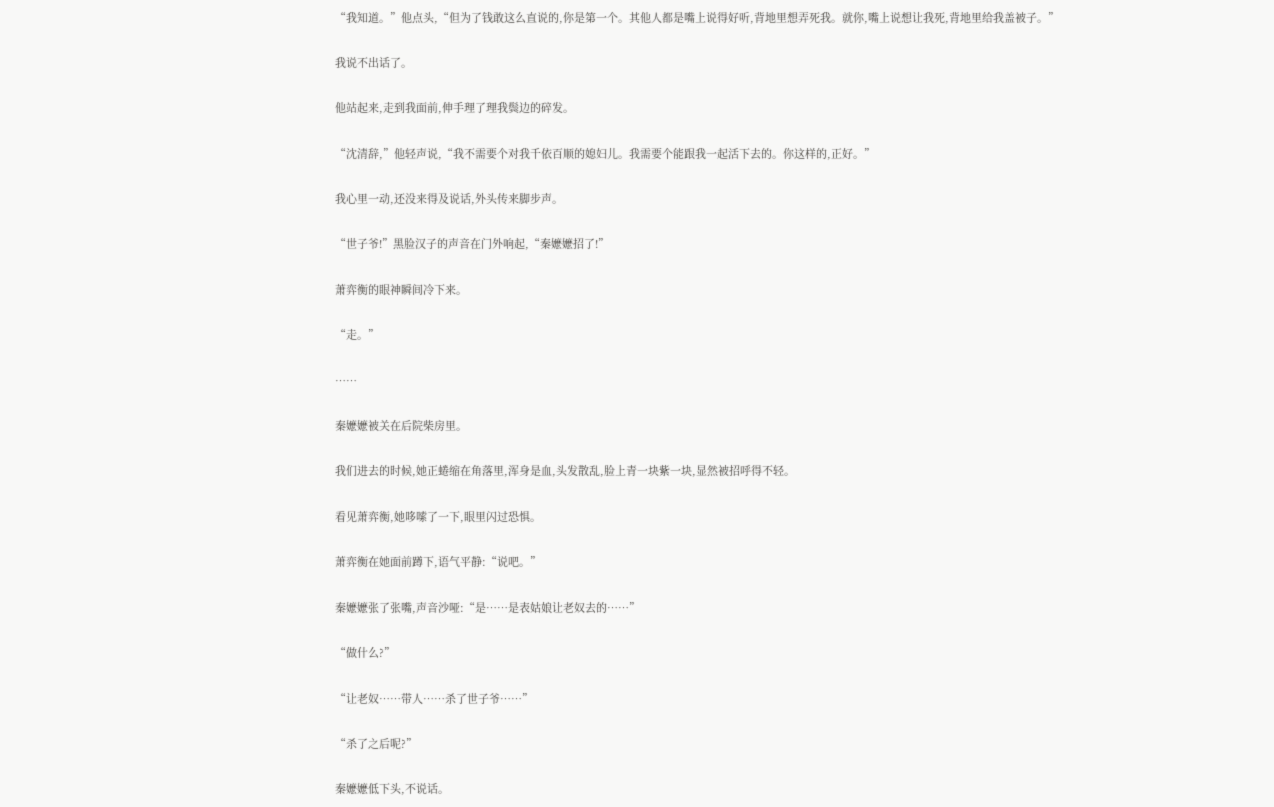“我知道。”他点头,“但为了钱敢这么直说的,你是第一个。其他人都是嘴上说得好听,背地里想弄死我。就你,嘴上说想让我死,背地里给我盖被子。”

我说不出话了。

他站起来,走到我面前,伸手理了理我鬓边的碎发。

“沈清辞,”他轻声说,“我不需要个对我千依百顺的媳妇儿。我需要个能跟我一起活下去的。你这样的,正好。”

我心里一动,还没来得及说话,外头传来脚步声。

“世子爷!”黑脸汉子的声音在门外响起,“秦嬷嬷招了!”

萧弈衡的眼神瞬间冷下来。

“走。”

……

秦嬷嬷被关在后院柴房里。

我们进去的时候,她正蜷缩在角落里,浑身是血,头发散乱,脸上青一块紫一块,显然被招呼得不轻。

看见萧弈衡,她哆嗦了一下,眼里闪过恐惧。

萧弈衡在她面前蹲下,语气平静:“说吧。”

秦嬷嬷张了张嘴,声音沙哑:“是……是表姑娘让老奴去的……”

“做什么?”

“让老奴……带人……杀了世子爷……”

“杀了之后呢?”

秦嬷嬷低下头,不说话。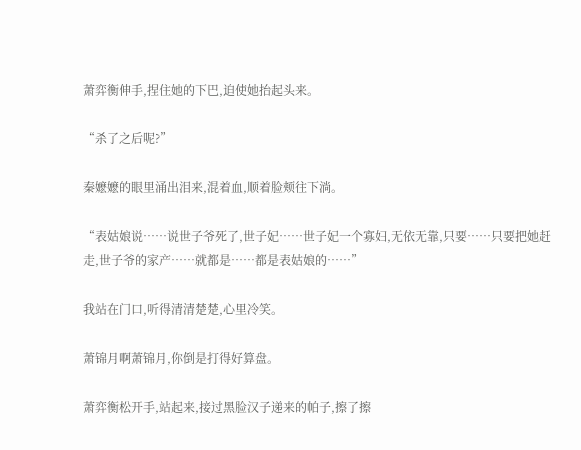萧弈衡伸手,捏住她的下巴,迫使她抬起头来。

“杀了之后呢?”

秦嬷嬷的眼里涌出泪来,混着血,顺着脸颊往下淌。

“表姑娘说……说世子爷死了,世子妃……世子妃一个寡妇,无依无靠,只要……只要把她赶走,世子爷的家产……就都是……都是表姑娘的……”

我站在门口,听得清清楚楚,心里冷笑。

萧锦月啊萧锦月,你倒是打得好算盘。

萧弈衡松开手,站起来,接过黑脸汉子递来的帕子,擦了擦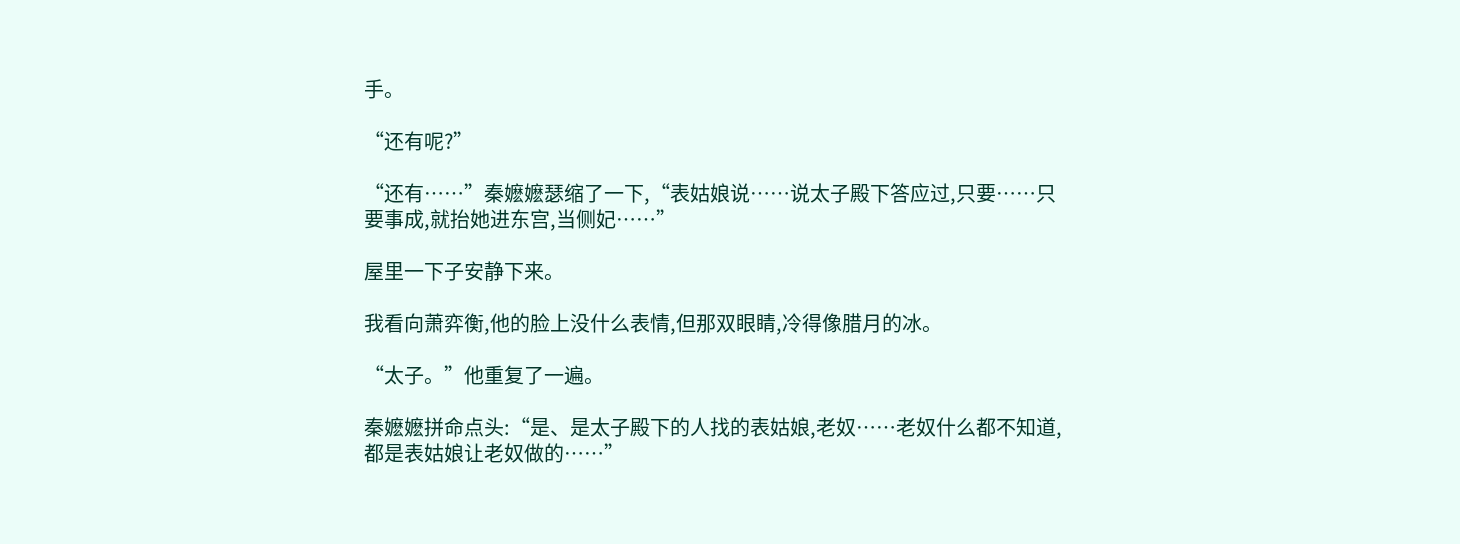手。

“还有呢?”

“还有……”秦嬷嬷瑟缩了一下,“表姑娘说……说太子殿下答应过,只要……只要事成,就抬她进东宫,当侧妃……”

屋里一下子安静下来。

我看向萧弈衡,他的脸上没什么表情,但那双眼睛,冷得像腊月的冰。

“太子。”他重复了一遍。

秦嬷嬷拼命点头:“是、是太子殿下的人找的表姑娘,老奴……老奴什么都不知道,都是表姑娘让老奴做的……”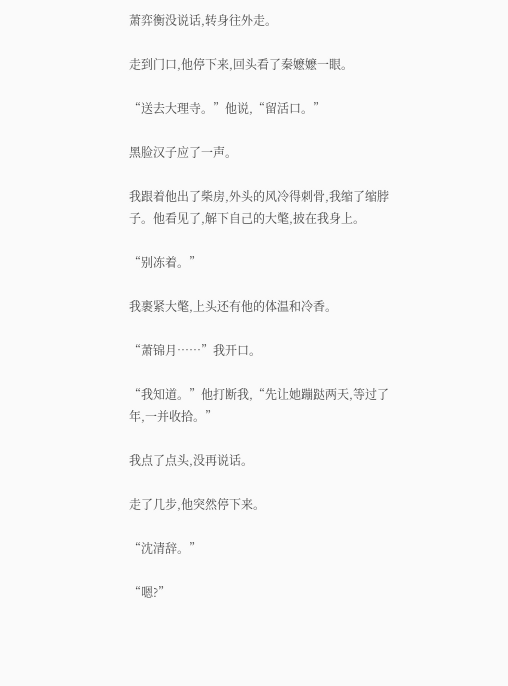萧弈衡没说话,转身往外走。

走到门口,他停下来,回头看了秦嬷嬷一眼。

“送去大理寺。”他说,“留活口。”

黑脸汉子应了一声。

我跟着他出了柴房,外头的风冷得刺骨,我缩了缩脖子。他看见了,解下自己的大氅,披在我身上。

“别冻着。”

我裹紧大氅,上头还有他的体温和冷香。

“萧锦月……”我开口。

“我知道。”他打断我,“先让她蹦跶两天,等过了年,一并收拾。”

我点了点头,没再说话。

走了几步,他突然停下来。

“沈清辞。”

“嗯?”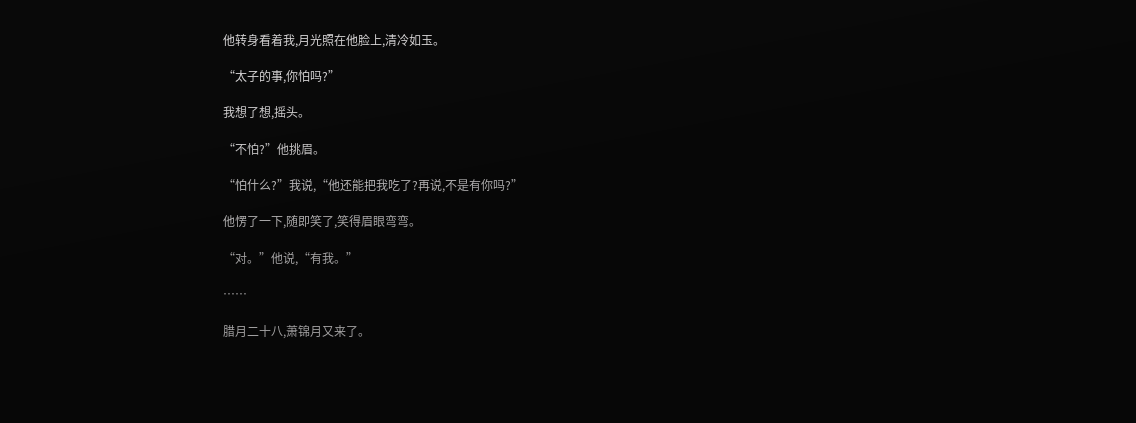他转身看着我,月光照在他脸上,清冷如玉。

“太子的事,你怕吗?”

我想了想,摇头。

“不怕?”他挑眉。

“怕什么?”我说,“他还能把我吃了?再说,不是有你吗?”

他愣了一下,随即笑了,笑得眉眼弯弯。

“对。”他说,“有我。”

……

腊月二十八,萧锦月又来了。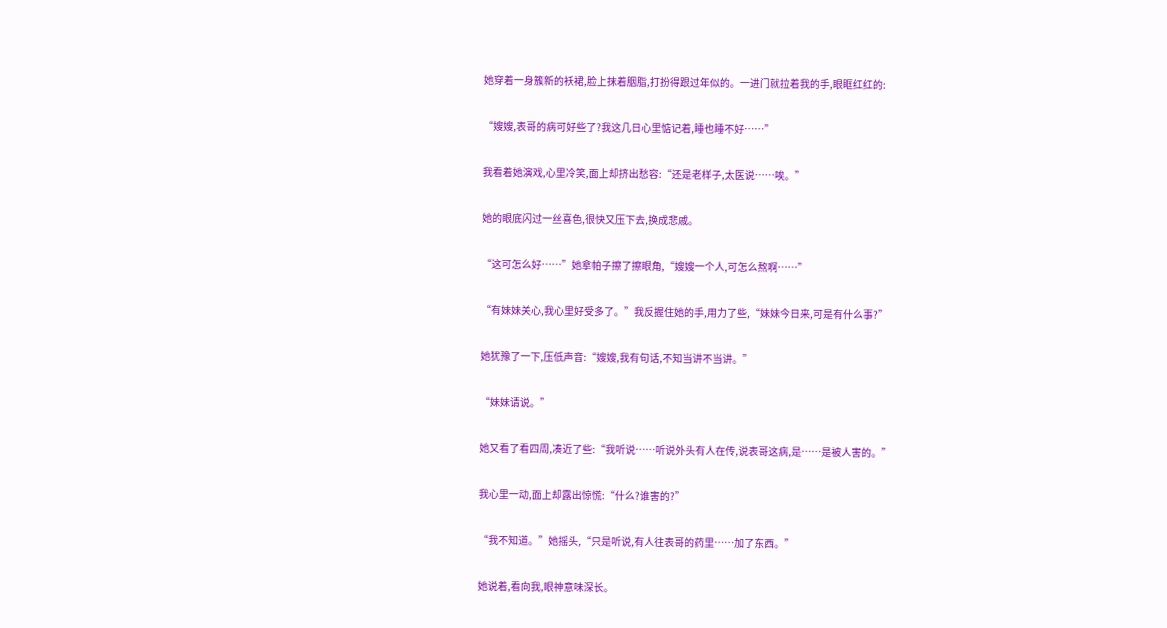她穿着一身簇新的袄裙,脸上抹着胭脂,打扮得跟过年似的。一进门就拉着我的手,眼眶红红的:

“嫂嫂,表哥的病可好些了?我这几日心里惦记着,睡也睡不好……”

我看着她演戏,心里冷笑,面上却挤出愁容:“还是老样子,太医说……唉。”

她的眼底闪过一丝喜色,很快又压下去,换成悲戚。

“这可怎么好……”她拿帕子擦了擦眼角,“嫂嫂一个人,可怎么熬啊……”

“有妹妹关心,我心里好受多了。”我反握住她的手,用力了些,“妹妹今日来,可是有什么事?”

她犹豫了一下,压低声音:“嫂嫂,我有句话,不知当讲不当讲。”

“妹妹请说。”

她又看了看四周,凑近了些:“我听说……听说外头有人在传,说表哥这病,是……是被人害的。”

我心里一动,面上却露出惊慌:“什么?谁害的?”

“我不知道。”她摇头,“只是听说,有人往表哥的药里……加了东西。”

她说着,看向我,眼神意味深长。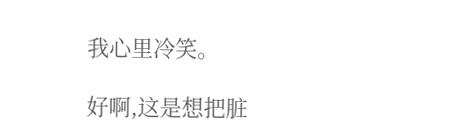我心里冷笑。

好啊,这是想把脏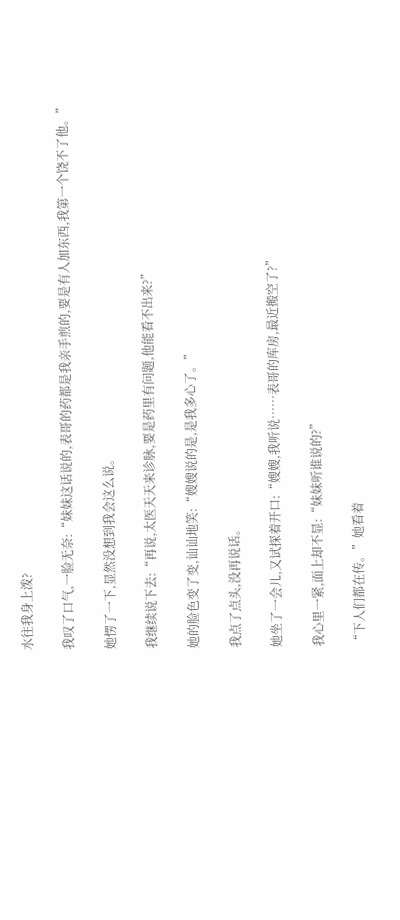水往我身上泼?

我叹了口气,一脸无奈:“妹妹这话说的,表哥的药都是我亲手煎的,要是有人加东西,我第一个饶不了他。”

她愣了一下,显然没想到我会这么说。

我继续说下去:“再说,太医天天来诊脉,要是药里有问题,他能看不出来?”

她的脸色变了变,讪讪地笑:“嫂嫂说的是,是我多心了。”

我点了点头,没再说话。

她坐了一会儿,又试探着开口:“嫂嫂,我听说……表哥的库房,最近搬空了?”

我心里一紧,面上却不显:“妹妹听谁说的?”

“下人们都在传。”她看着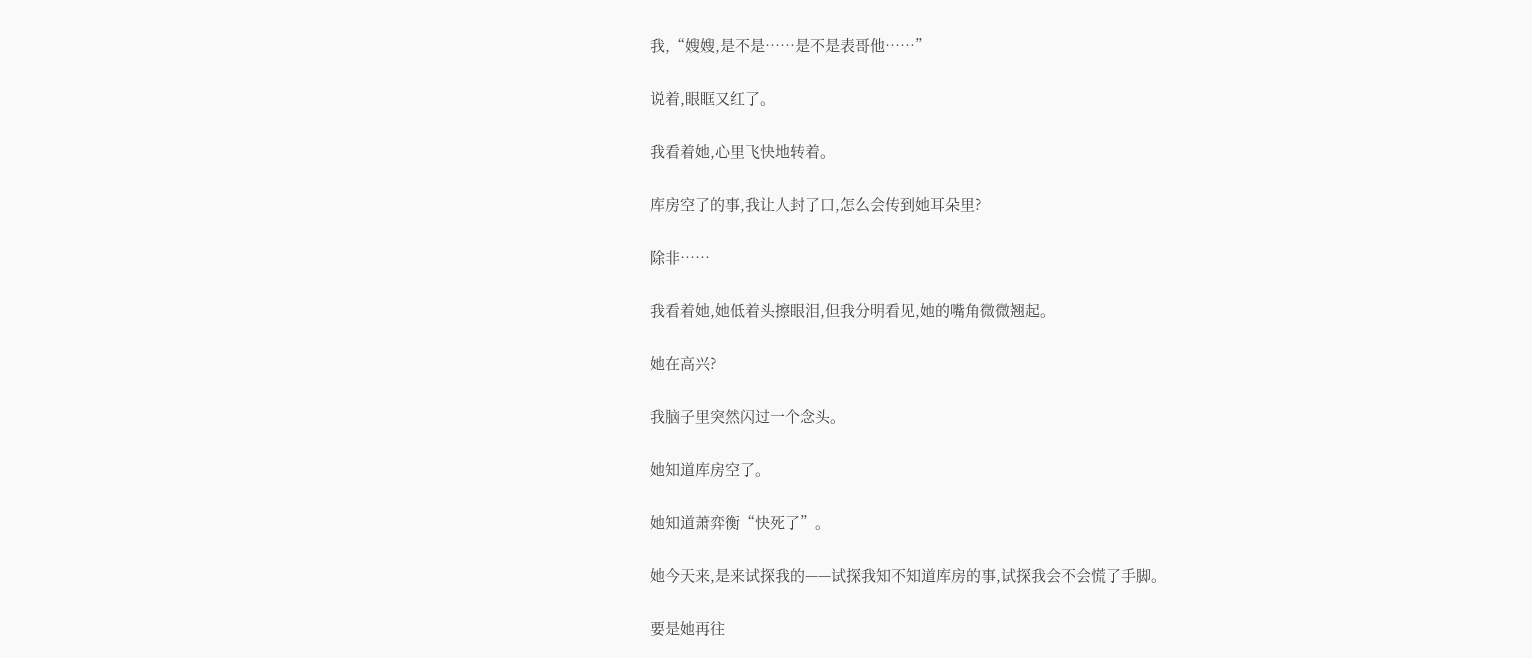我,“嫂嫂,是不是……是不是表哥他……”

说着,眼眶又红了。

我看着她,心里飞快地转着。

库房空了的事,我让人封了口,怎么会传到她耳朵里?

除非……

我看着她,她低着头擦眼泪,但我分明看见,她的嘴角微微翘起。

她在高兴?

我脑子里突然闪过一个念头。

她知道库房空了。

她知道萧弈衡“快死了”。

她今天来,是来试探我的——试探我知不知道库房的事,试探我会不会慌了手脚。

要是她再往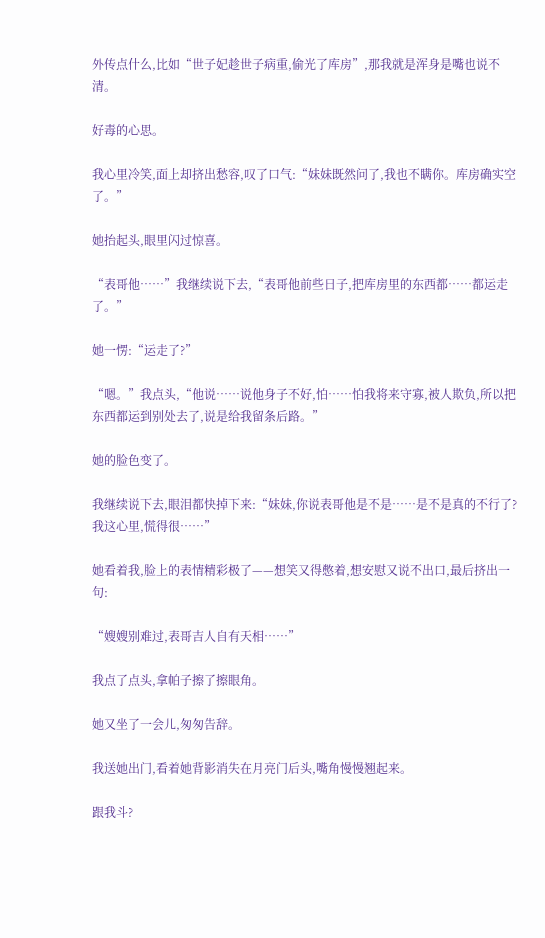外传点什么,比如“世子妃趁世子病重,偷光了库房”,那我就是浑身是嘴也说不清。

好毒的心思。

我心里冷笑,面上却挤出愁容,叹了口气:“妹妹既然问了,我也不瞒你。库房确实空了。”

她抬起头,眼里闪过惊喜。

“表哥他……”我继续说下去,“表哥他前些日子,把库房里的东西都……都运走了。”

她一愣:“运走了?”

“嗯。”我点头,“他说……说他身子不好,怕……怕我将来守寡,被人欺负,所以把东西都运到别处去了,说是给我留条后路。”

她的脸色变了。

我继续说下去,眼泪都快掉下来:“妹妹,你说表哥他是不是……是不是真的不行了?我这心里,慌得很……”

她看着我,脸上的表情精彩极了——想笑又得憋着,想安慰又说不出口,最后挤出一句:

“嫂嫂别难过,表哥吉人自有天相……”

我点了点头,拿帕子擦了擦眼角。

她又坐了一会儿,匆匆告辞。

我送她出门,看着她背影消失在月亮门后头,嘴角慢慢翘起来。

跟我斗?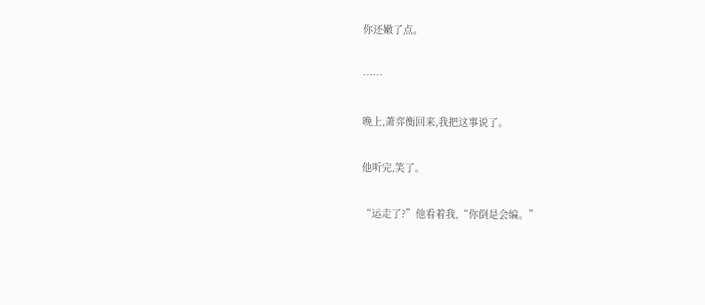你还嫩了点。

……

晚上,萧弈衡回来,我把这事说了。

他听完,笑了。

“运走了?”他看着我,“你倒是会编。”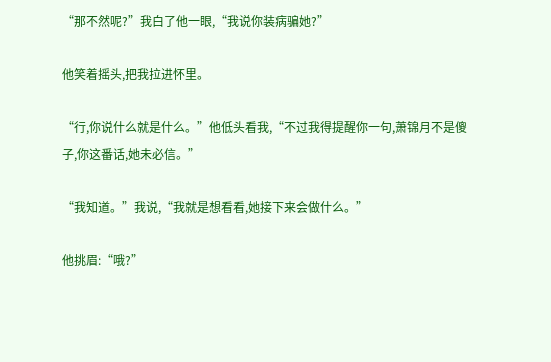“那不然呢?”我白了他一眼,“我说你装病骗她?”

他笑着摇头,把我拉进怀里。

“行,你说什么就是什么。”他低头看我,“不过我得提醒你一句,萧锦月不是傻子,你这番话,她未必信。”

“我知道。”我说,“我就是想看看,她接下来会做什么。”

他挑眉:“哦?”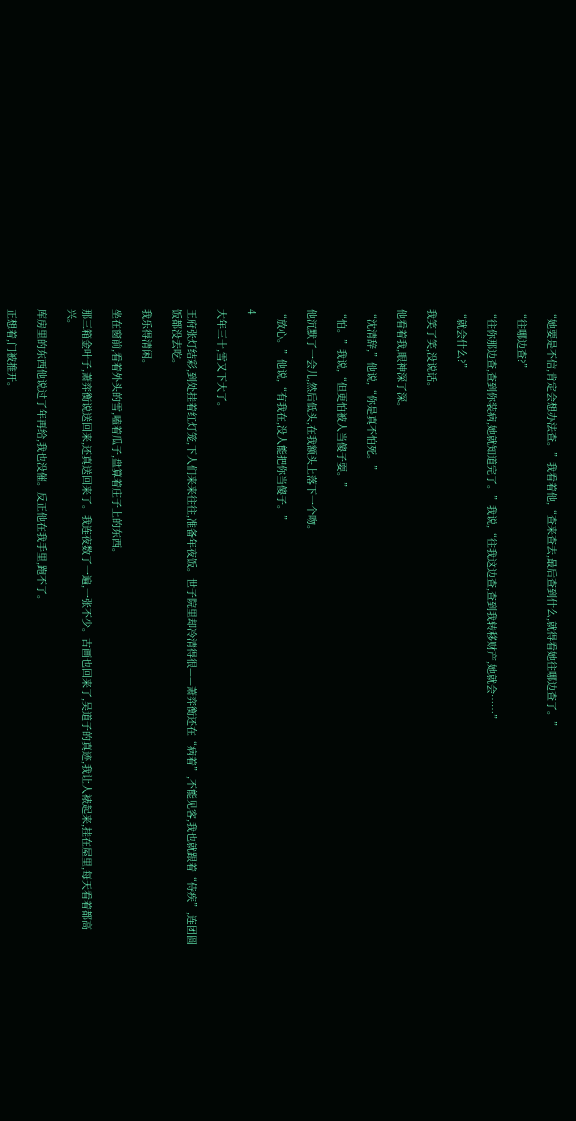“她要是不信,肯定会想办法查。”我看着他,“查来查去,最后查到什么,就得看她往哪边查了。”

“往哪边查?”

“往你那边查,查到你装病,她就知道完了。”我说,“往我这边查,查到我转移财产,她就会……”

“就会什么?”

我笑了笑,没说话。

他看着我,眼神深了深。

“沈清辞,”他说,“你是真不怕死。”

“怕。”我说,“但更怕被人当傻子耍。”

他沉默了一会儿,然后低头,在我额头上落下一个吻。

“放心。”他说,“有我在,没人能把你当傻子。”

4

大年三十,雪又下大了。

王府张灯结彩,到处挂着红灯笼,下人们来来往往,准备年夜饭。世子院里却冷清得很——萧弈衡还在“病着”,不能见客,我也就跟着“侍疾”,连团圆饭都没去吃。

我乐得清闲。

坐在窗前,看着外头的雪,嗑着瓜子,盘算着庄子上的东西。

那三箱金叶子,萧弈衡说送回来,还真送回来了。我连夜数了一遍,一张不少。古画也回来了,吴道子的真迹,我让人裱起来,挂在屋里,每天看着都高兴。

库房里的东西他说过了年再给,我也没催。反正他在我手里,跑不了。

正想着,门被推开。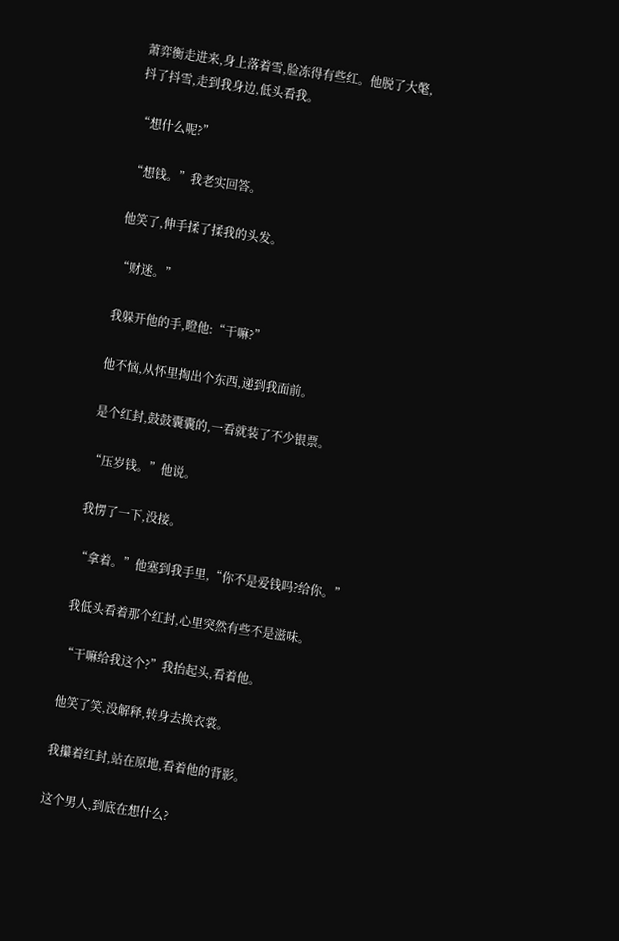萧弈衡走进来,身上落着雪,脸冻得有些红。他脱了大氅,抖了抖雪,走到我身边,低头看我。

“想什么呢?”

“想钱。”我老实回答。

他笑了,伸手揉了揉我的头发。

“财迷。”

我躲开他的手,瞪他:“干嘛?”

他不恼,从怀里掏出个东西,递到我面前。

是个红封,鼓鼓囊囊的,一看就装了不少银票。

“压岁钱。”他说。

我愣了一下,没接。

“拿着。”他塞到我手里,“你不是爱钱吗?给你。”

我低头看着那个红封,心里突然有些不是滋味。

“干嘛给我这个?”我抬起头,看着他。

他笑了笑,没解释,转身去换衣裳。

我攥着红封,站在原地,看着他的背影。

这个男人,到底在想什么?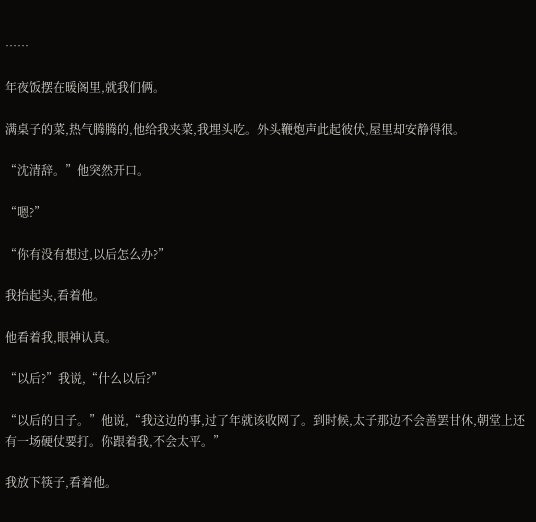……

年夜饭摆在暖阁里,就我们俩。

满桌子的菜,热气腾腾的,他给我夹菜,我埋头吃。外头鞭炮声此起彼伏,屋里却安静得很。

“沈清辞。”他突然开口。

“嗯?”

“你有没有想过,以后怎么办?”

我抬起头,看着他。

他看着我,眼神认真。

“以后?”我说,“什么以后?”

“以后的日子。”他说,“我这边的事,过了年就该收网了。到时候,太子那边不会善罢甘休,朝堂上还有一场硬仗要打。你跟着我,不会太平。”

我放下筷子,看着他。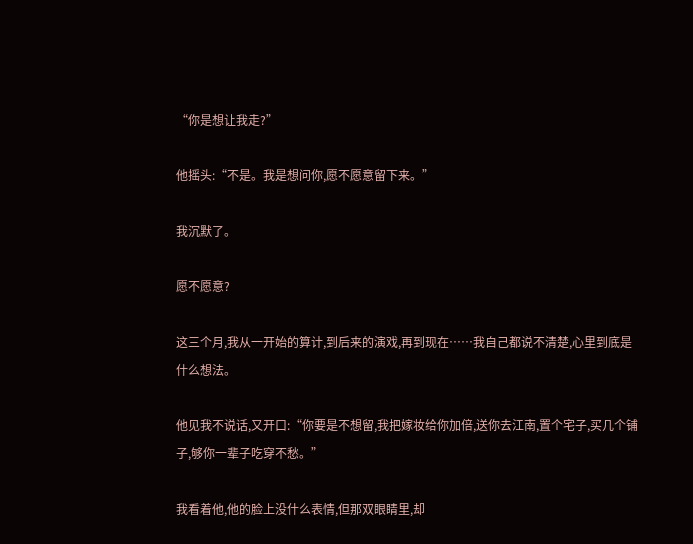“你是想让我走?”

他摇头:“不是。我是想问你,愿不愿意留下来。”

我沉默了。

愿不愿意?

这三个月,我从一开始的算计,到后来的演戏,再到现在……我自己都说不清楚,心里到底是什么想法。

他见我不说话,又开口:“你要是不想留,我把嫁妆给你加倍,送你去江南,置个宅子,买几个铺子,够你一辈子吃穿不愁。”

我看着他,他的脸上没什么表情,但那双眼睛里,却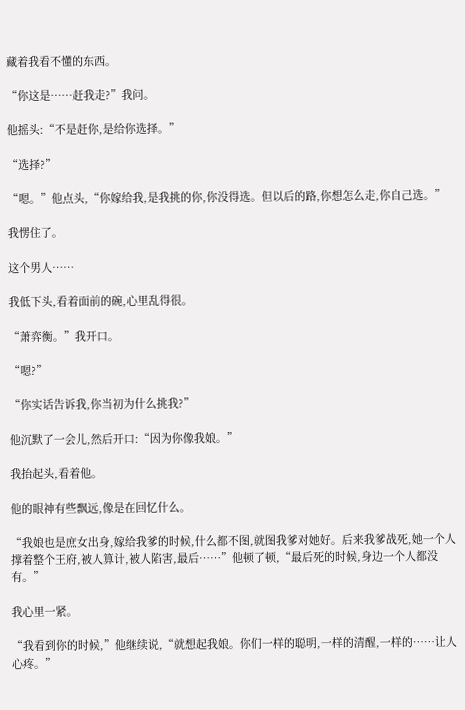藏着我看不懂的东西。

“你这是……赶我走?”我问。

他摇头:“不是赶你,是给你选择。”

“选择?”

“嗯。”他点头,“你嫁给我,是我挑的你,你没得选。但以后的路,你想怎么走,你自己选。”

我愣住了。

这个男人……

我低下头,看着面前的碗,心里乱得很。

“萧弈衡。”我开口。

“嗯?”

“你实话告诉我,你当初为什么挑我?”

他沉默了一会儿,然后开口:“因为你像我娘。”

我抬起头,看着他。

他的眼神有些飘远,像是在回忆什么。

“我娘也是庶女出身,嫁给我爹的时候,什么都不图,就图我爹对她好。后来我爹战死,她一个人撑着整个王府,被人算计,被人陷害,最后……”他顿了顿,“最后死的时候,身边一个人都没有。”

我心里一紧。

“我看到你的时候,”他继续说,“就想起我娘。你们一样的聪明,一样的清醒,一样的……让人心疼。”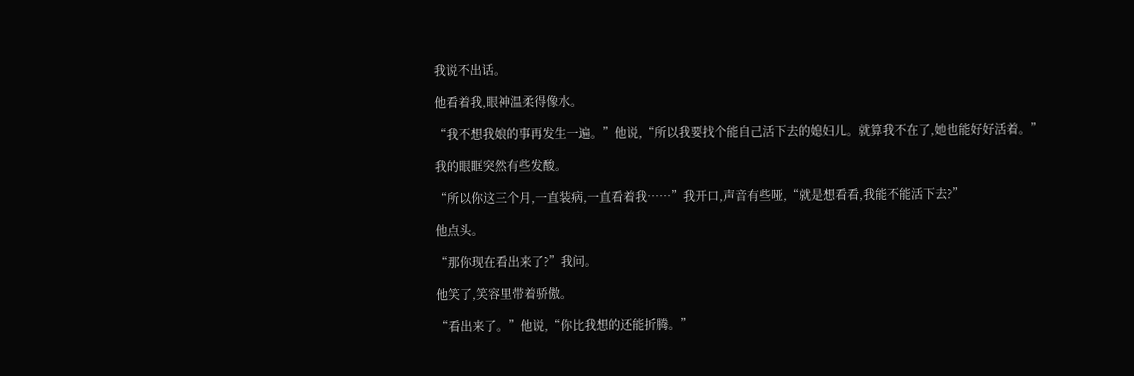我说不出话。

他看着我,眼神温柔得像水。

“我不想我娘的事再发生一遍。”他说,“所以我要找个能自己活下去的媳妇儿。就算我不在了,她也能好好活着。”

我的眼眶突然有些发酸。

“所以你这三个月,一直装病,一直看着我……”我开口,声音有些哑,“就是想看看,我能不能活下去?”

他点头。

“那你现在看出来了?”我问。

他笑了,笑容里带着骄傲。

“看出来了。”他说,“你比我想的还能折腾。”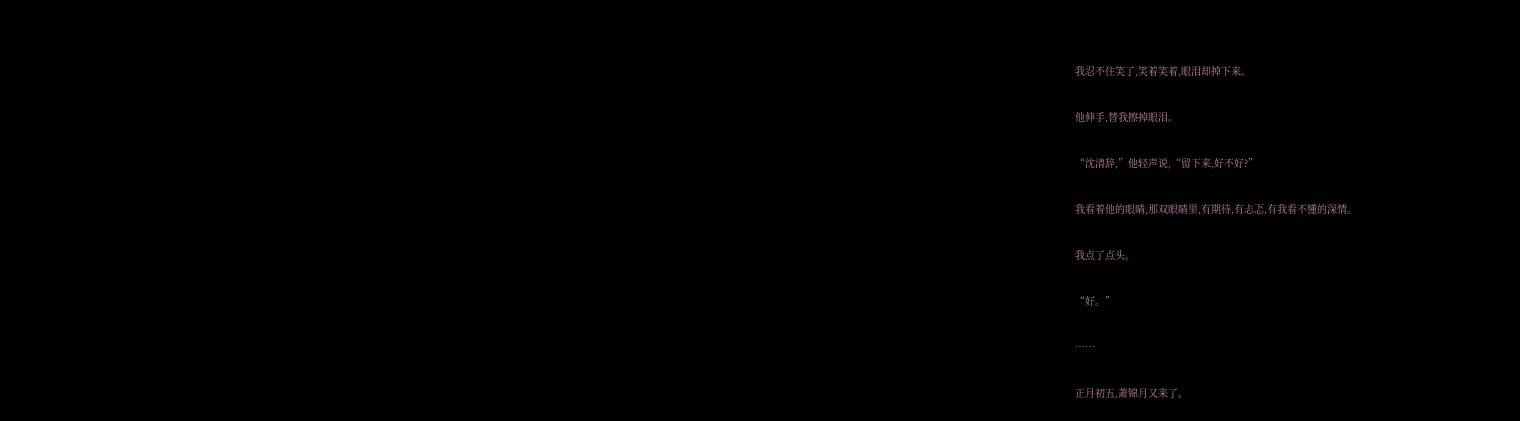我忍不住笑了,笑着笑着,眼泪却掉下来。

他伸手,替我擦掉眼泪。

“沈清辞,”他轻声说,“留下来,好不好?”

我看着他的眼睛,那双眼睛里,有期待,有忐忑,有我看不懂的深情。

我点了点头。

“好。”

……

正月初五,萧锦月又来了。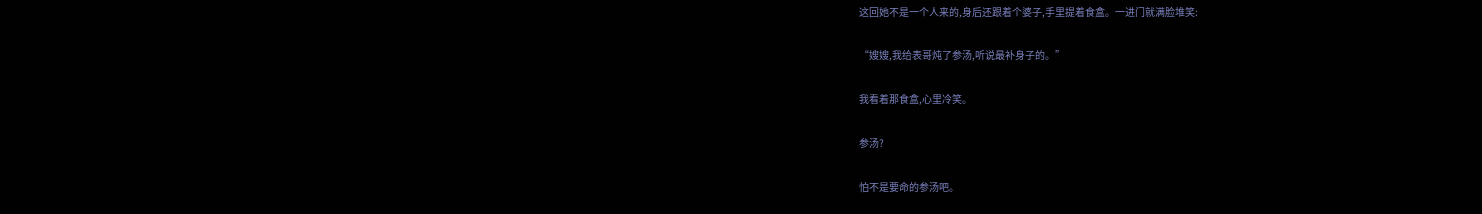这回她不是一个人来的,身后还跟着个婆子,手里提着食盒。一进门就满脸堆笑:

“嫂嫂,我给表哥炖了参汤,听说最补身子的。”

我看着那食盒,心里冷笑。

参汤?

怕不是要命的参汤吧。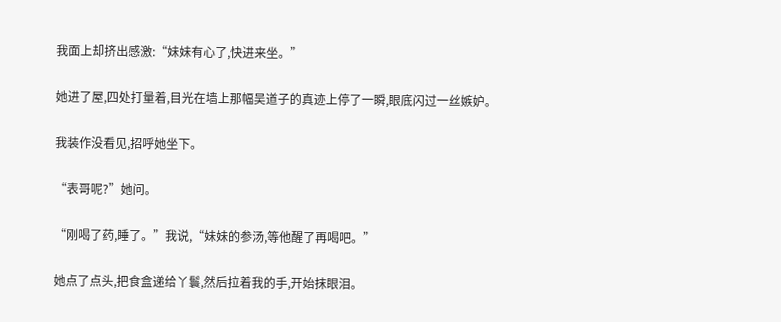我面上却挤出感激:“妹妹有心了,快进来坐。”

她进了屋,四处打量着,目光在墙上那幅吴道子的真迹上停了一瞬,眼底闪过一丝嫉妒。

我装作没看见,招呼她坐下。

“表哥呢?”她问。

“刚喝了药,睡了。”我说,“妹妹的参汤,等他醒了再喝吧。”

她点了点头,把食盒递给丫鬟,然后拉着我的手,开始抹眼泪。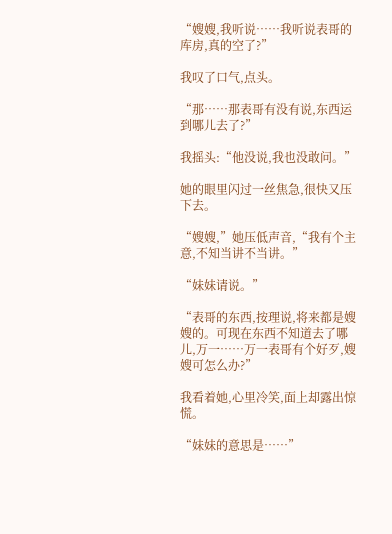“嫂嫂,我听说……我听说表哥的库房,真的空了?”

我叹了口气,点头。

“那……那表哥有没有说,东西运到哪儿去了?”

我摇头:“他没说,我也没敢问。”

她的眼里闪过一丝焦急,很快又压下去。

“嫂嫂,”她压低声音,“我有个主意,不知当讲不当讲。”

“妹妹请说。”

“表哥的东西,按理说,将来都是嫂嫂的。可现在东西不知道去了哪儿,万一……万一表哥有个好歹,嫂嫂可怎么办?”

我看着她,心里冷笑,面上却露出惊慌。

“妹妹的意思是……”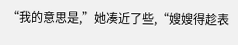“我的意思是,”她凑近了些,“嫂嫂得趁表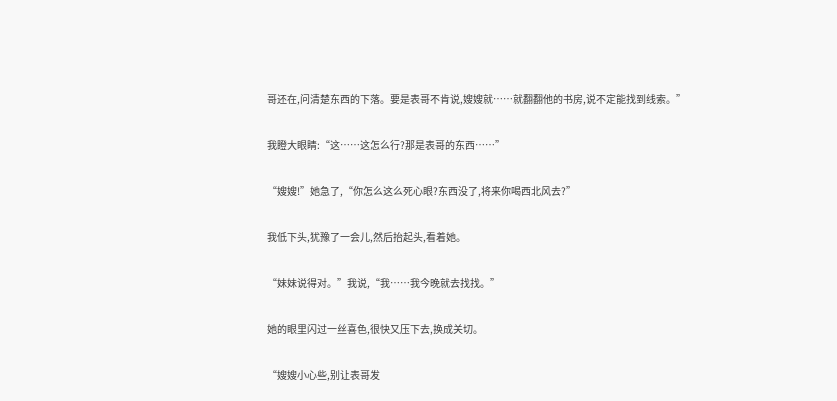哥还在,问清楚东西的下落。要是表哥不肯说,嫂嫂就……就翻翻他的书房,说不定能找到线索。”

我瞪大眼睛:“这……这怎么行?那是表哥的东西……”

“嫂嫂!”她急了,“你怎么这么死心眼?东西没了,将来你喝西北风去?”

我低下头,犹豫了一会儿,然后抬起头,看着她。

“妹妹说得对。”我说,“我……我今晚就去找找。”

她的眼里闪过一丝喜色,很快又压下去,换成关切。

“嫂嫂小心些,别让表哥发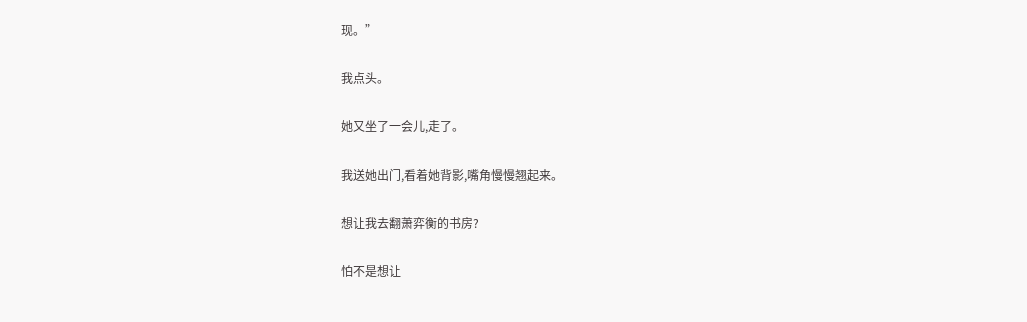现。”

我点头。

她又坐了一会儿,走了。

我送她出门,看着她背影,嘴角慢慢翘起来。

想让我去翻萧弈衡的书房?

怕不是想让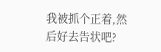我被抓个正着,然后好去告状吧?